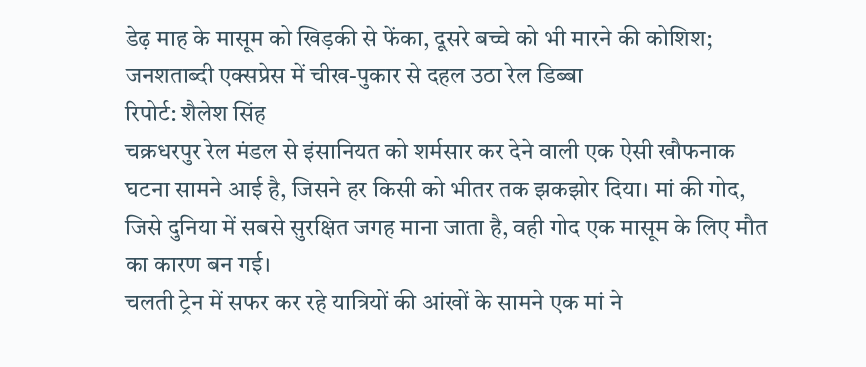डेढ़ माह के मासूम को खिड़की से फेंका, दूसरे बच्चे को भी मारने की कोशिश; जनशताब्दी एक्सप्रेस में चीख-पुकार से दहल उठा रेल डिब्बा
रिपोर्ट: शैलेश सिंह
चक्रधरपुर रेल मंडल से इंसानियत को शर्मसार कर देने वाली एक ऐसी खौफनाक घटना सामने आई है, जिसने हर किसी को भीतर तक झकझोर दिया। मां की गोद, जिसे दुनिया में सबसे सुरक्षित जगह माना जाता है, वही गोद एक मासूम के लिए मौत का कारण बन गई।
चलती ट्रेन में सफर कर रहे यात्रियों की आंखों के सामने एक मां ने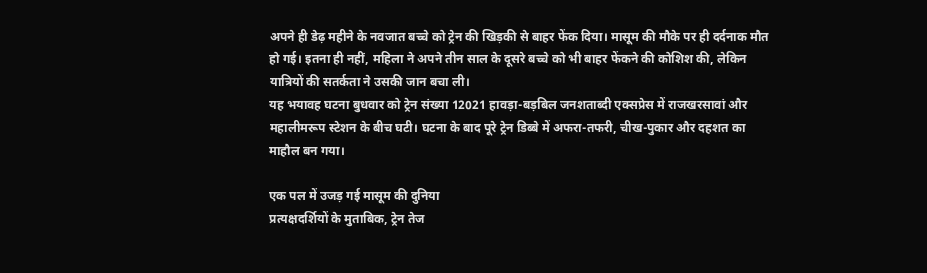अपने ही डेढ़ महीने के नवजात बच्चे को ट्रेन की खिड़की से बाहर फेंक दिया। मासूम की मौके पर ही दर्दनाक मौत हो गई। इतना ही नहीं, महिला ने अपने तीन साल के दूसरे बच्चे को भी बाहर फेंकने की कोशिश की, लेकिन यात्रियों की सतर्कता ने उसकी जान बचा ली।
यह भयावह घटना बुधवार को ट्रेन संख्या 12021 हावड़ा-बड़बिल जनशताब्दी एक्सप्रेस में राजखरसावां और महालीमरूप स्टेशन के बीच घटी। घटना के बाद पूरे ट्रेन डिब्बे में अफरा-तफरी, चीख-पुकार और दहशत का माहौल बन गया।

एक पल में उजड़ गई मासूम की दुनिया
प्रत्यक्षदर्शियों के मुताबिक, ट्रेन तेज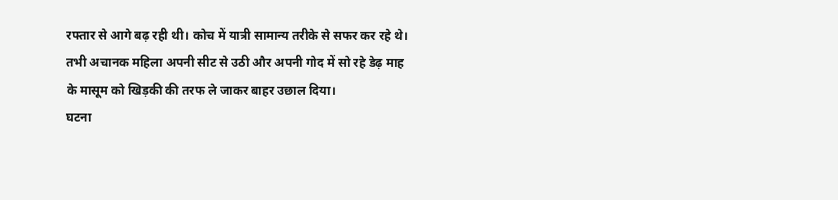रफ्तार से आगे बढ़ रही थी। कोच में यात्री सामान्य तरीके से सफर कर रहे थे। तभी अचानक महिला अपनी सीट से उठी और अपनी गोद में सो रहे डेढ़ माह के मासूम को खिड़की की तरफ ले जाकर बाहर उछाल दिया।
घटना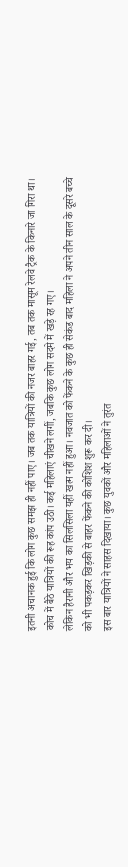इतनी अचानक हुई कि लोग कुछ समझ ही नहीं पाए। जब तक यात्रियों की नजर बाहर गई, तब तक मासूम रेलवे ट्रैक के किनारे जा गिरा था। कोच में बैठे यात्रियों की रूह कांप उठी। कई महिलाएं चीखने लगीं, जबकि कुछ लोग सदमे में खड़े रह गए।
लेकिन हैरानी और भय का सिलसिला यहीं खत्म नहीं हुआ। नवजात को फेंकने के कुछ ही सेकंड बाद महिला ने अपने तीन साल के दूसरे बच्चे को भी पकड़कर खिड़की से बाहर फेंकने की कोशिश शुरू कर दी।
इस बार यात्रियों ने साहस दिखाया। कुछ युवकों और महिलाओं ने तुरंत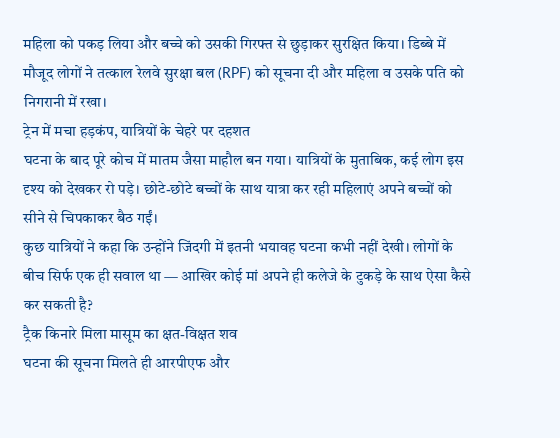महिला को पकड़ लिया और बच्चे को उसकी गिरफ्त से छुड़ाकर सुरक्षित किया। डिब्बे में मौजूद लोगों ने तत्काल रेलवे सुरक्षा बल (RPF) को सूचना दी और महिला व उसके पति को निगरानी में रखा।
ट्रेन में मचा हड़कंप, यात्रियों के चेहरे पर दहशत
घटना के बाद पूरे कोच में मातम जैसा माहौल बन गया। यात्रियों के मुताबिक, कई लोग इस दृश्य को देखकर रो पड़े। छोटे-छोटे बच्चों के साथ यात्रा कर रही महिलाएं अपने बच्चों को सीने से चिपकाकर बैठ गईं।
कुछ यात्रियों ने कहा कि उन्होंने जिंदगी में इतनी भयावह घटना कभी नहीं देखी। लोगों के बीच सिर्फ एक ही सवाल था — आखिर कोई मां अपने ही कलेजे के टुकड़े के साथ ऐसा कैसे कर सकती है?
ट्रैक किनारे मिला मासूम का क्षत-विक्षत शव
घटना की सूचना मिलते ही आरपीएफ और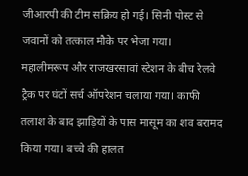जीआरपी की टीम सक्रिय हो गई। सिनी पोस्ट से जवानों को तत्काल मौके पर भेजा गया।
महालीमरूप और राजखरसावां स्टेशन के बीच रेलवे ट्रैक पर घंटों सर्च ऑपरेशन चलाया गया। काफी तलाश के बाद झाड़ियों के पास मासूम का शव बरामद किया गया। बच्चे की हालत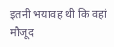इतनी भयावह थी कि वहां मौजूद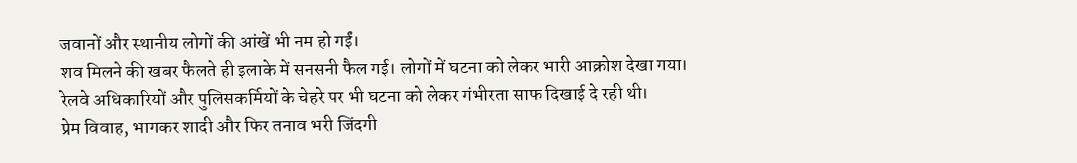जवानों और स्थानीय लोगों की आंखें भी नम हो गईं।
शव मिलने की खबर फैलते ही इलाके में सनसनी फैल गई। लोगों में घटना को लेकर भारी आक्रोश देखा गया। रेलवे अधिकारियों और पुलिसकर्मियों के चेहरे पर भी घटना को लेकर गंभीरता साफ दिखाई दे रही थी।
प्रेम विवाह, भागकर शादी और फिर तनाव भरी जिंदगी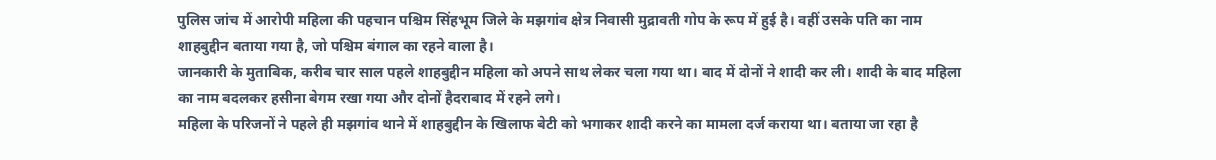पुलिस जांच में आरोपी महिला की पहचान पश्चिम सिंहभूम जिले के मझगांव क्षेत्र निवासी मुद्रावती गोप के रूप में हुई है। वहीं उसके पति का नाम शाहबुद्दीन बताया गया है, जो पश्चिम बंगाल का रहने वाला है।
जानकारी के मुताबिक, करीब चार साल पहले शाहबुद्दीन महिला को अपने साथ लेकर चला गया था। बाद में दोनों ने शादी कर ली। शादी के बाद महिला का नाम बदलकर हसीना बेगम रखा गया और दोनों हैदराबाद में रहने लगे।
महिला के परिजनों ने पहले ही मझगांव थाने में शाहबुद्दीन के खिलाफ बेटी को भगाकर शादी करने का मामला दर्ज कराया था। बताया जा रहा है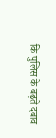कि पुलिस के बढ़ते दबाव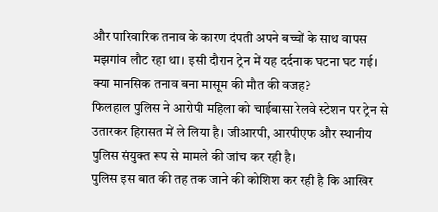और पारिवारिक तनाव के कारण दंपती अपने बच्चों के साथ वापस मझगांव लौट रहा था। इसी दौरान ट्रेन में यह दर्दनाक घटना घट गई।
क्या मानसिक तनाव बना मासूम की मौत की वजह?
फिलहाल पुलिस ने आरोपी महिला को चाईबासा रेलवे स्टेशन पर ट्रेन से उतारकर हिरासत में ले लिया है। जीआरपी, आरपीएफ और स्थानीय पुलिस संयुक्त रूप से मामले की जांच कर रही है।
पुलिस इस बात की तह तक जाने की कोशिश कर रही है कि आखिर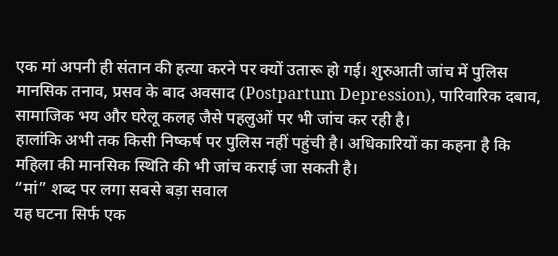एक मां अपनी ही संतान की हत्या करने पर क्यों उतारू हो गई। शुरुआती जांच में पुलिस मानसिक तनाव, प्रसव के बाद अवसाद (Postpartum Depression), पारिवारिक दबाव, सामाजिक भय और घरेलू कलह जैसे पहलुओं पर भी जांच कर रही है।
हालांकि अभी तक किसी निष्कर्ष पर पुलिस नहीं पहुंची है। अधिकारियों का कहना है कि महिला की मानसिक स्थिति की भी जांच कराई जा सकती है।
“मां” शब्द पर लगा सबसे बड़ा सवाल
यह घटना सिर्फ एक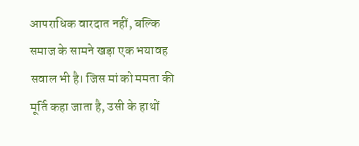आपराधिक वारदात नहीं, बल्कि समाज के सामने खड़ा एक भयावह सवाल भी है। जिस मां को ममता की मूर्ति कहा जाता है, उसी के हाथों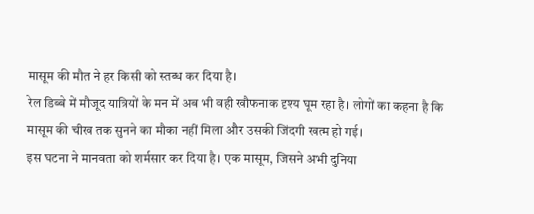मासूम की मौत ने हर किसी को स्तब्ध कर दिया है।
रेल डिब्बे में मौजूद यात्रियों के मन में अब भी वही खौफनाक दृश्य घूम रहा है। लोगों का कहना है कि मासूम की चीख तक सुनने का मौका नहीं मिला और उसकी जिंदगी खत्म हो गई।
इस घटना ने मानवता को शर्मसार कर दिया है। एक मासूम, जिसने अभी दुनिया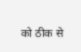को ठीक से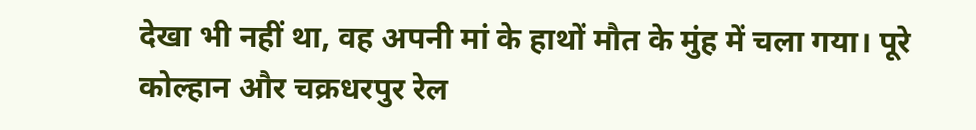देखा भी नहीं था, वह अपनी मां के हाथों मौत के मुंह में चला गया। पूरे कोल्हान और चक्रधरपुर रेल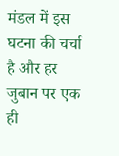मंडल में इस घटना की चर्चा है और हर जुबान पर एक ही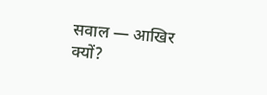सवाल — आखिर क्यों?